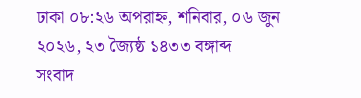ঢাকা ০৮:২৬ অপরাহ্ন, শনিবার, ০৬ জুন ২০২৬, ২৩ জ্যৈষ্ঠ ১৪৩৩ বঙ্গাব্দ
সংবাদ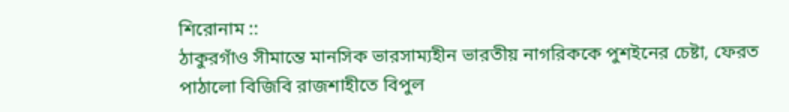শিরোনাম ::
ঠাকুরগাঁও সীমান্তে মানসিক ভারসাম্যহীন ভারতীয় নাগরিককে পুশইনের চেষ্টা, ফেরত পাঠালো বিজিবি রাজশাহীতে বিপুল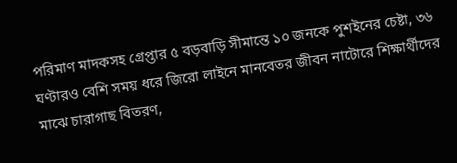পরিমাণ মাদকসহ গ্রেপ্তার ৫ বড়বাড়ি সীমান্তে ১০ জনকে পুশইনের চেষ্টা, ৩৬ ঘণ্টারও বেশি সময় ধরে জিরো লাইনে মানবেতর জীবন নাটোরে শিক্ষার্থীদের মাঝে চারাগাছ বিতরণ,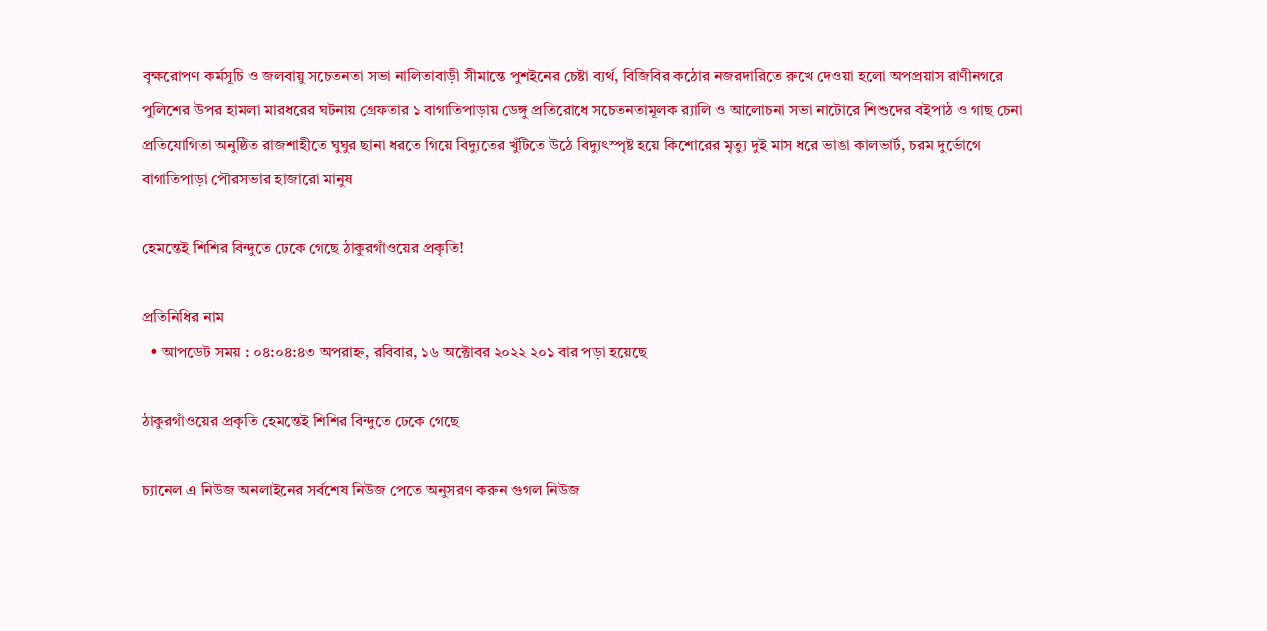বৃক্ষরোপণ কর্মসূচি ও জলবায়ু সচেতনতা সভা নালিতাবাড়ী সীমান্তে পুশইনের চেষ্টা ব্যর্থ, বিজিবির কঠোর নজরদারিতে রুখে দেওয়া হলো অপপ্রয়াস রাণীনগরে পুলিশের উপর হামলা মারধরের ঘটনায় গ্রেফতার ১ বাগাতিপাড়ায় ডেঙ্গু প্রতিরোধে সচেতনতামূলক র‌্যালি ও আলোচনা সভা নাটোরে শিশুদের বইপাঠ ও গাছ চেনা প্রতিযোগিতা অনুষ্ঠিত রাজশাহীতে ঘুঘুর ছানা ধরতে গিয়ে বিদ্যুতের খুঁটিতে উঠে বিদ্যুৎস্পৃষ্ট হয়ে কিশোরের মৃত্যু দুই মাস ধরে ভাঙা কালভার্ট, চরম দুর্ভোগে বাগাতিপাড়া পৌরসভার হাজারো মানুষ

হেমন্তেই শিশির বিন্দুতে ঢেকে গেছে ঠাকুরগাঁওয়ের প্রকৃতি!

প্রতিনিধির নাম
  • আপডেট সময় : ০৪:০৪:৪৩ অপরাহ্ন, রবিবার, ১৬ অক্টোবর ২০২২ ২০১ বার পড়া হয়েছে

ঠাকুরগাঁওয়ের প্রকৃতি হেমন্তেই শিশির বিন্দুতে ঢেকে গেছে

চ্যানেল এ নিউজ অনলাইনের সর্বশেষ নিউজ পেতে অনুসরণ করুন গুগল নিউজ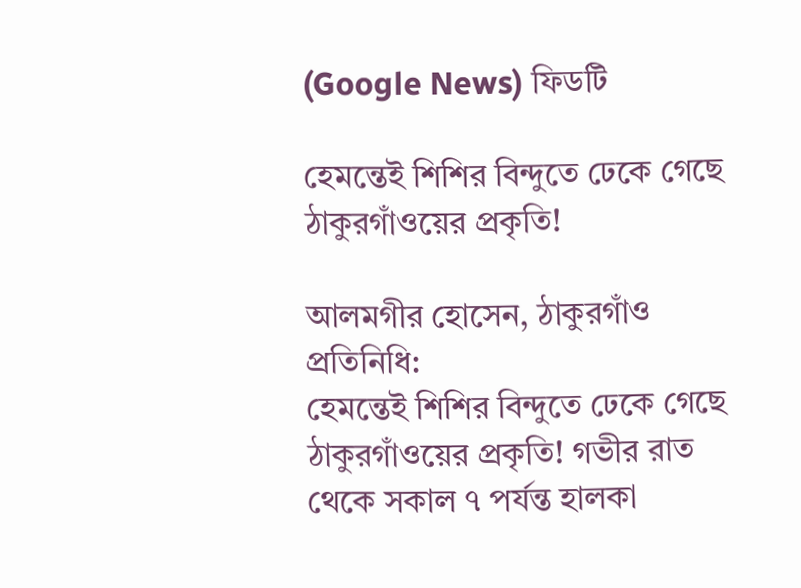(Google News) ফিডটি

হেমন্তেই শিশির বিন্দুতে ঢেকে গেছে ঠাকুরগাঁওয়ের প্রকৃতি!

আলমগীর হোসেন, ঠাকুরগাঁও প্রতিনিধি:
হেমন্তেই শিশির বিন্দুতে ঢেকে গেছে ঠাকুরগাঁওয়ের প্রকৃতি! গভীর রাত থেকে সকাল ৭ পর্যন্ত হালকা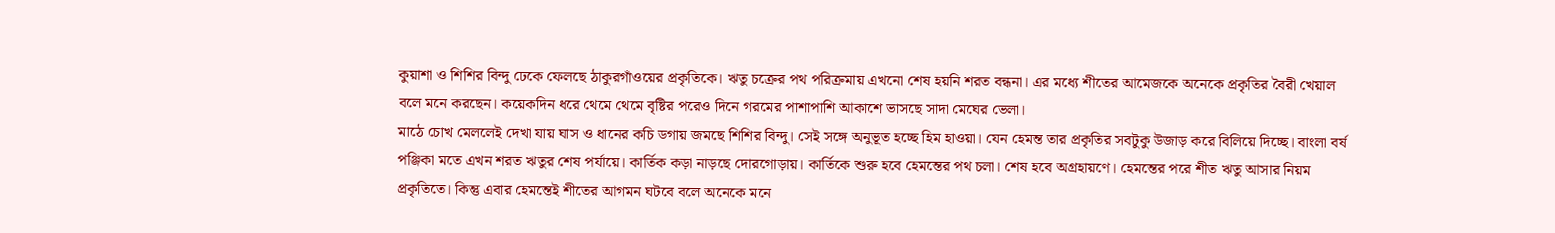কুয়াশা ও শিশির বিন্দু ঢেকে ফেলছে ঠাকুরগাঁওয়ের প্রকৃতিকে। ঋতু চক্রের পথ পরিক্রমায় এখনো শেষ হয়নি শরত বন্ধনা। এর মধ্যে শীতের আমেজকে অনেকে প্রকৃতির বৈরী খেয়াল বলে মনে করছেন। কয়েকদিন ধরে থেমে থেমে বৃষ্টির পরেও দিনে গরমের পাশাপাশি আকাশে ভাসছে সাদা মেঘের ভেলা।
মাঠে চোখ মেললেই দেখা যায় ঘাস ও ধানের কচি ডগায় জমছে শিশির বিন্দু। সেই সঙ্গে অনুভূত হচ্ছে হিম হাওয়া। যেন হেমন্ত তার প্রকৃতির সবটুকু উজাড় করে বিলিয়ে দিচ্ছে। বাংলা বর্ষ পঞ্জিকা মতে এখন শরত ঋতুর শেষ পর্যায়ে। কার্তিক কড়া নাড়ছে দোরগোড়ায়। কার্তিকে শুরু হবে হেমন্তের পথ চলা। শেষ হবে অগ্রহায়ণে। হেমন্তের পরে শীত ঋতু আসার নিয়ম প্রকৃতিতে। কিন্তু এবার হেমন্তেই শীতের আগমন ঘটবে বলে অনেকে মনে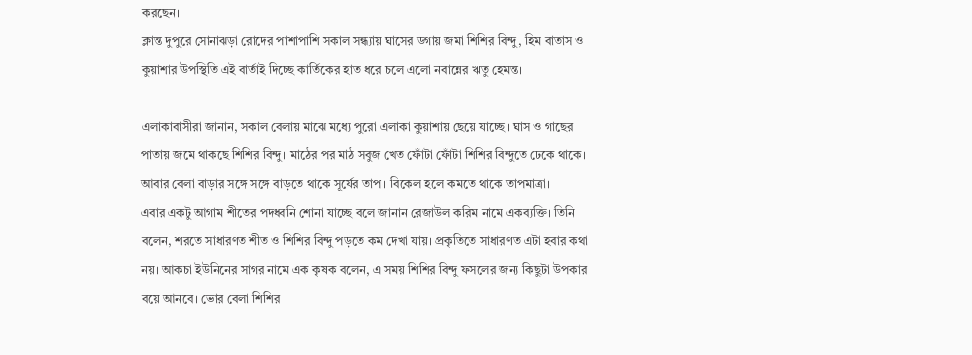করছেন।
ক্লান্ত দুপুরে সোনাঝড়া রোদের পাশাপাশি সকাল সন্ধ্যায় ঘাসের ডগায় জমা শিশির বিন্দু, হিম বাতাস ও কুয়াশার উপস্থিতি এই বার্তাই দিচ্ছে কার্তিকের হাত ধরে চলে এলো নবান্নের ঋতু হেমন্ত।

এলাকাবাসীরা জানান, সকাল বেলায় মাঝে মধ্যে পুরো এলাকা কুয়াশায় ছেয়ে যাচ্ছে। ঘাস ও গাছের পাতায় জমে থাকছে শিশির বিন্দু। মাঠের পর মাঠ সবুজ খেত ফোঁটা ফোঁটা শিশির বিন্দুতে ঢেকে থাকে। আবার বেলা বাড়ার সঙ্গে সঙ্গে বাড়তে থাকে সূর্যের তাপ। বিকেল হলে কমতে থাকে তাপমাত্রা।
এবার একটু আগাম শীতের পদধ্বনি শোনা যাচ্ছে বলে জানান রেজাউল করিম নামে একব্যক্তি। তিনি বলেন, শরতে সাধারণত শীত ও শিশির বিন্দু পড়তে কম দেখা যায়। প্রকৃতিতে সাধারণত এটা হবার কথা নয়। আকচা ইউনিনের সাগর নামে এক কৃষক বলেন, এ সময় শিশির বিন্দু ফসলের জন্য কিছুটা উপকার বয়ে আনবে। ভোর বেলা শিশির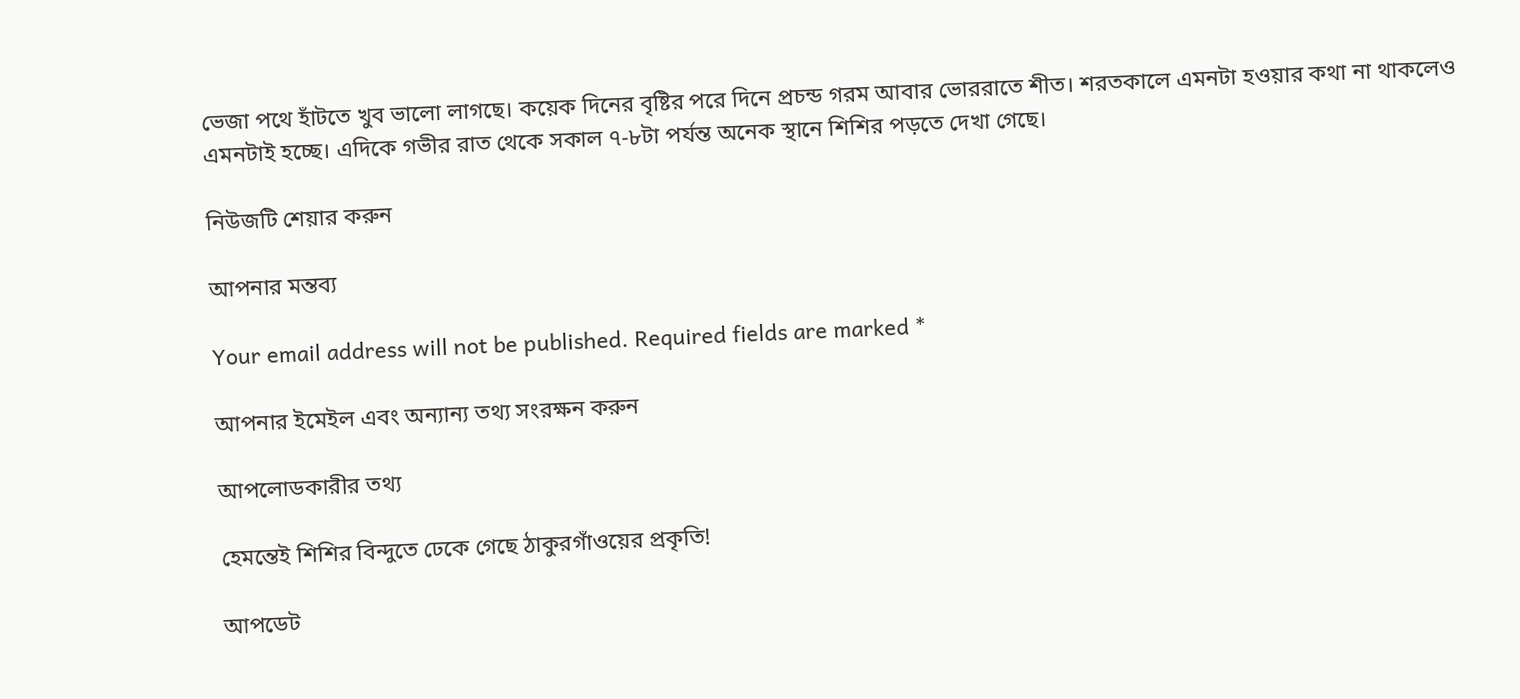ভেজা পথে হাঁটতে খুব ভালো লাগছে। কয়েক দিনের বৃষ্টির পরে দিনে প্রচন্ড গরম আবার ভোররাতে শীত। শরতকালে এমনটা হওয়ার কথা না থাকলেও এমনটাই হচ্ছে। এদিকে গভীর রাত থেকে সকাল ৭-৮টা পর্যন্ত অনেক স্থানে শিশির পড়তে দেখা গেছে।

নিউজটি শেয়ার করুন

আপনার মন্তব্য

Your email address will not be published. Required fields are marked *

আপনার ইমেইল এবং অন্যান্য তথ্য সংরক্ষন করুন

আপলোডকারীর তথ্য

হেমন্তেই শিশির বিন্দুতে ঢেকে গেছে ঠাকুরগাঁওয়ের প্রকৃতি!

আপডেট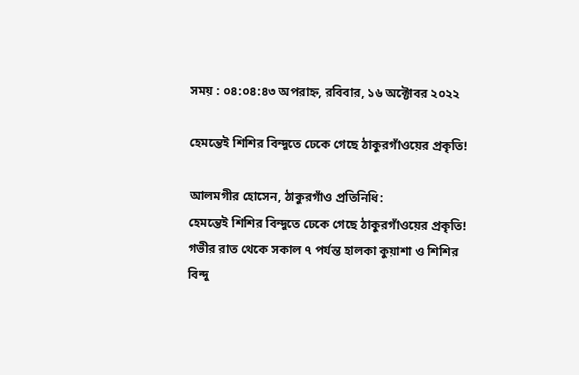সময় : ০৪:০৪:৪৩ অপরাহ্ন, রবিবার, ১৬ অক্টোবর ২০২২

হেমন্তেই শিশির বিন্দুতে ঢেকে গেছে ঠাকুরগাঁওয়ের প্রকৃতি!

আলমগীর হোসেন, ঠাকুরগাঁও প্রতিনিধি:
হেমন্তেই শিশির বিন্দুতে ঢেকে গেছে ঠাকুরগাঁওয়ের প্রকৃতি! গভীর রাত থেকে সকাল ৭ পর্যন্ত হালকা কুয়াশা ও শিশির বিন্দু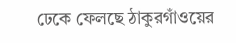ঢেকে ফেলছে ঠাকুরগাঁওয়ের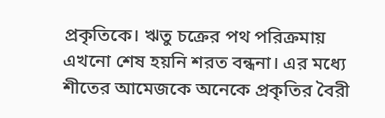প্রকৃতিকে। ঋতু চক্রের পথ পরিক্রমায় এখনো শেষ হয়নি শরত বন্ধনা। এর মধ্যে শীতের আমেজকে অনেকে প্রকৃতির বৈরী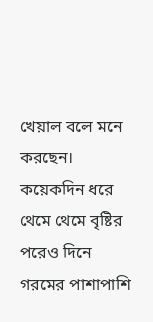খেয়াল বলে মনে করছেন। কয়েকদিন ধরে থেমে থেমে বৃষ্টির পরেও দিনে গরমের পাশাপাশি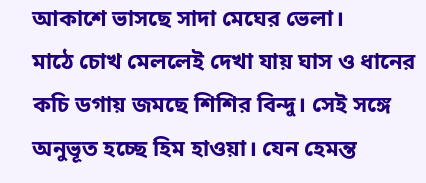আকাশে ভাসছে সাদা মেঘের ভেলা।
মাঠে চোখ মেললেই দেখা যায় ঘাস ও ধানের কচি ডগায় জমছে শিশির বিন্দু। সেই সঙ্গে অনুভূত হচ্ছে হিম হাওয়া। যেন হেমন্ত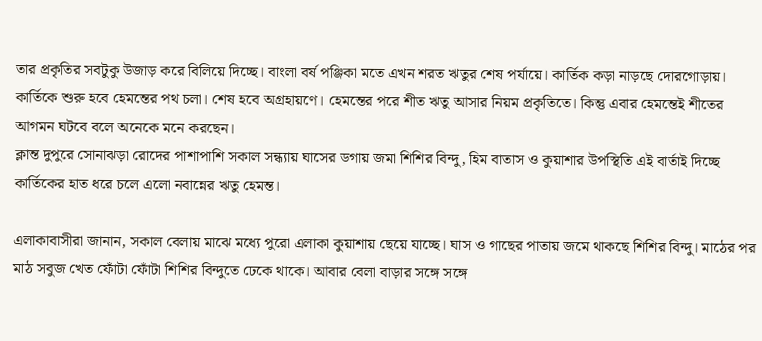তার প্রকৃতির সবটুকু উজাড় করে বিলিয়ে দিচ্ছে। বাংলা বর্ষ পঞ্জিকা মতে এখন শরত ঋতুর শেষ পর্যায়ে। কার্তিক কড়া নাড়ছে দোরগোড়ায়। কার্তিকে শুরু হবে হেমন্তের পথ চলা। শেষ হবে অগ্রহায়ণে। হেমন্তের পরে শীত ঋতু আসার নিয়ম প্রকৃতিতে। কিন্তু এবার হেমন্তেই শীতের আগমন ঘটবে বলে অনেকে মনে করছেন।
ক্লান্ত দুপুরে সোনাঝড়া রোদের পাশাপাশি সকাল সন্ধ্যায় ঘাসের ডগায় জমা শিশির বিন্দু, হিম বাতাস ও কুয়াশার উপস্থিতি এই বার্তাই দিচ্ছে কার্তিকের হাত ধরে চলে এলো নবান্নের ঋতু হেমন্ত।

এলাকাবাসীরা জানান, সকাল বেলায় মাঝে মধ্যে পুরো এলাকা কুয়াশায় ছেয়ে যাচ্ছে। ঘাস ও গাছের পাতায় জমে থাকছে শিশির বিন্দু। মাঠের পর মাঠ সবুজ খেত ফোঁটা ফোঁটা শিশির বিন্দুতে ঢেকে থাকে। আবার বেলা বাড়ার সঙ্গে সঙ্গে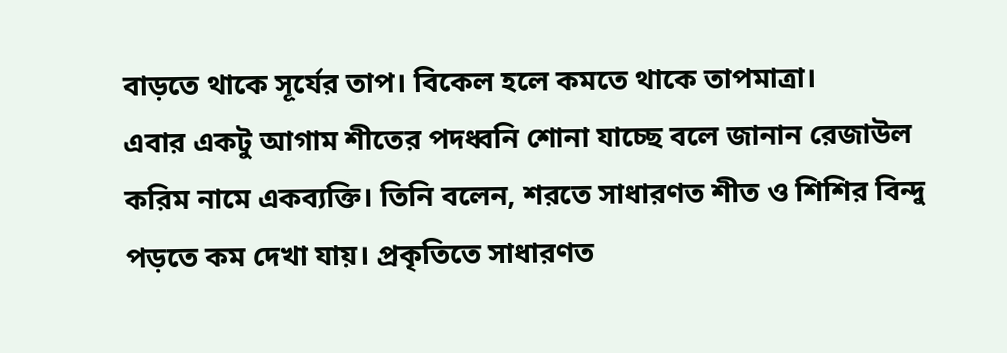বাড়তে থাকে সূর্যের তাপ। বিকেল হলে কমতে থাকে তাপমাত্রা।
এবার একটু আগাম শীতের পদধ্বনি শোনা যাচ্ছে বলে জানান রেজাউল করিম নামে একব্যক্তি। তিনি বলেন, শরতে সাধারণত শীত ও শিশির বিন্দু পড়তে কম দেখা যায়। প্রকৃতিতে সাধারণত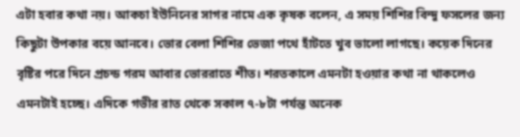এটা হবার কথা নয়। আকচা ইউনিনের সাগর নামে এক কৃষক বলেন, এ সময় শিশির বিন্দু ফসলের জন্য কিছুটা উপকার বয়ে আনবে। ভোর বেলা শিশির ভেজা পথে হাঁটতে খুব ভালো লাগছে। কয়েক দিনের বৃষ্টির পরে দিনে প্রচন্ড গরম আবার ভোররাতে শীত। শরতকালে এমনটা হওয়ার কথা না থাকলেও এমনটাই হচ্ছে। এদিকে গভীর রাত থেকে সকাল ৭-৮টা পর্যন্ত অনেক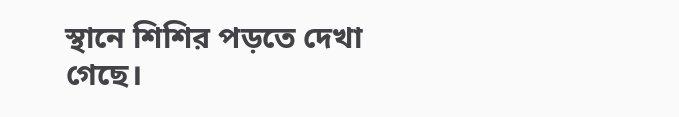স্থানে শিশির পড়তে দেখা গেছে।